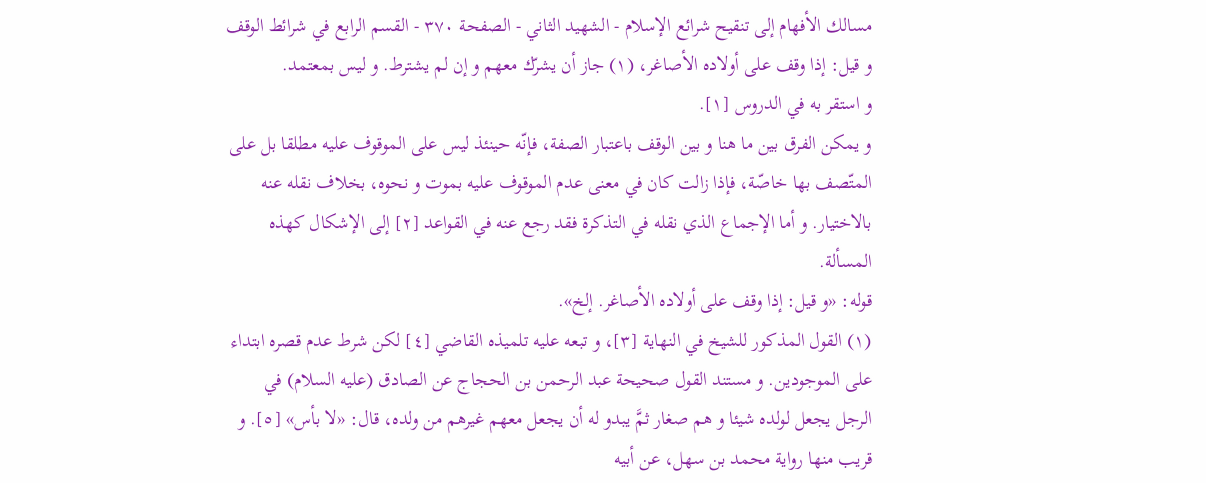مسالك الأفهام إلى تنقيح شرائع الإسلام - الشهيد الثاني - الصفحة ٣٧٠ - القسم الرابع في شرائط الوقف
و قيل: إذا وقف على أولاده الأصاغر، (١) جاز أن يشرّك معهم و إن لم يشترط. و ليس بمعتمد.
و استقر به في الدروس [١].
و يمكن الفرق بين ما هنا و بين الوقف باعتبار الصفة، فإنّه حينئذ ليس على الموقوف عليه مطلقا بل على المتّصف بها خاصّة، فإذا زالت كان في معنى عدم الموقوف عليه بموت و نحوه، بخلاف نقله عنه بالاختيار. و أما الإجماع الذي نقله في التذكرة فقد رجع عنه في القواعد [٢] إلى الإشكال كهذه المسألة.
قوله: «و قيل: إذا وقف على أولاده الأصاغر. إلخ».
(١) القول المذكور للشيخ في النهاية [٣]، و تبعه عليه تلميذه القاضي [٤] لكن شرط عدم قصره ابتداء على الموجودين. و مستند القول صحيحة عبد الرحمن بن الحجاج عن الصادق (عليه السلام) في الرجل يجعل لولده شيئا و هم صغار ثمَّ يبدو له أن يجعل معهم غيرهم من ولده، قال: «لا بأس» [٥]. و قريب منها رواية محمد بن سهل، عن أبيه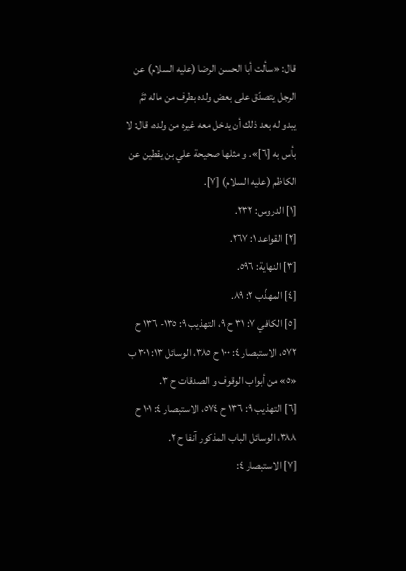قال: «سألت أبا الحسن الرضا (عليه السلام) عن الرجل يتصدّق على بعض ولده بطرف من ماله ثمَّ يبدو له بعد ذلك أن يدخل معه غيره من ولده، قال: لا بأس به [٦]». و مثلها صحيحة علي بن يقطين عن الكاظم (عليه السلام) [٧].
[١] الدروس: ٢٣٢.
[٢] القواعد ١: ٢٦٧.
[٣] النهاية: ٥٩٦.
[٤] المهذّب ٢: ٨٩.
[٥] الكافي ٧: ٣١ ح ٩، التهذيب ٩: ١٣٥- ١٣٦ ح ٥٧٢، الاستبصار ٤: ١٠٠ ح ٣٨٥، الوسائل ١٣: ٣٠١ ب «٥» من أبواب الوقوف و الصدقات ح ٣.
[٦] التهذيب ٩: ١٣٦ ح ٥٧٤، الاستبصار ٤: ١٠١ ح ٣٨٨، الوسائل الباب المذكور آنفا ح ٢.
[٧] الاستبصار ٤: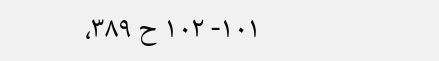١٠١- ١٠٢ ح ٣٨٩،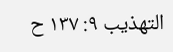التهذيب ٩: ١٣٧ ح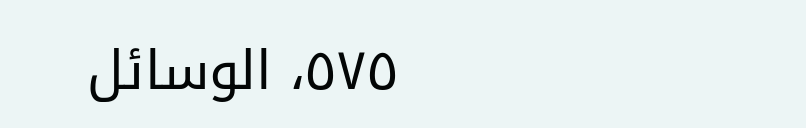٥٧٥، الوسائل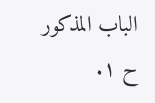الباب المذكور ح ١.